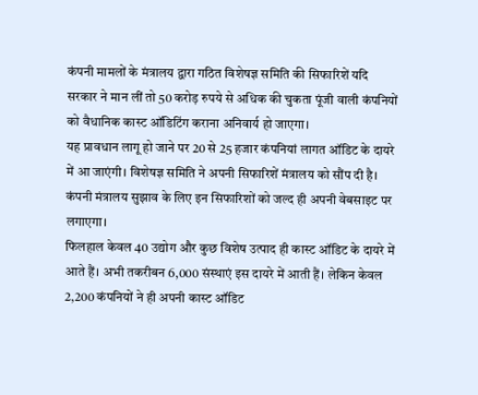कंपनी मामलों के मंत्रालय द्वारा गठित विशेषज्ञ समिति की सिफारिशें यदि सरकार ने मान लीं तो 50 करोड़ रुपये से अधिक की चुकता पूंजी वाली कंपनियों को वैधानिक कास्ट ऑडिटिंग कराना अनिवार्य हो जाएगा।
यह प्रावधान लागू हो जाने पर 20 से 25 हजार कंपनियां लागत ऑडिट के दायरे में आ जाएंगी। विशेषज्ञ समिति ने अपनी सिफारिशें मंत्रालय को सौंप दी है। कंपनी मंत्रालय सुझाव के लिए इन सिफारिशों को जल्द ही अपनी वेबसाइट पर लगाएगा।
फिलहाल केवल 40 उद्योग और कुछ विशेष उत्पाद ही कास्ट ऑडिट के दायरे में आते हैं। अभी तकरीबन 6,000 संस्थाएं इस दायरे में आती हैं। लेकिन केवल 2,200 कंपनियों ने ही अपनी कास्ट ऑडिट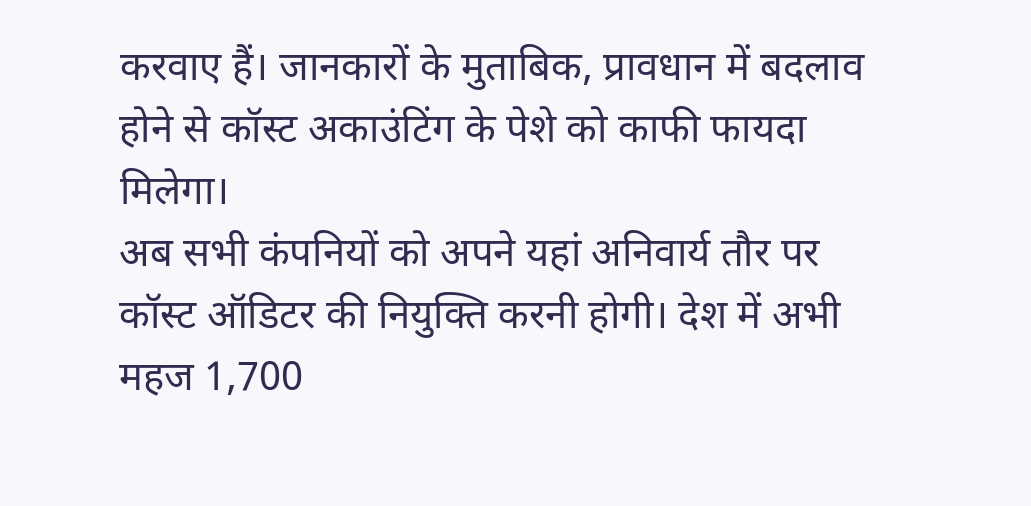करवाए हैं। जानकारों के मुताबिक, प्रावधान में बदलाव होने से कॉस्ट अकाउंटिंग के पेशे को काफी फायदा मिलेगा।
अब सभी कंपनियों को अपने यहां अनिवार्य तौर पर कॉस्ट ऑडिटर की नियुक्ति करनी होगी। देश में अभी महज 1,700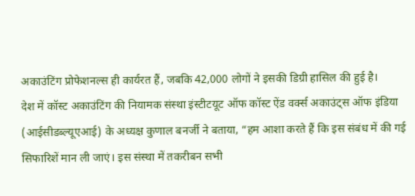अकाउंटिंग प्रोफेशनल्स ही कार्यरत हैं, जबकि 42,000 लोगों ने इसकी डिग्री हासिल की हुई है।
देश में कॉस्ट अकाउंटिंग की नियामक संस्था इंस्टीटयूट ऑफ कॉस्ट ऐंड वर्क्स अकाउंट्स ऑफ इंडिया (आईसीडब्ल्यूएआई) के अध्यक्ष कुणाल बनर्जी ने बताया, ”हम आशा करते हैं कि इस संबंध में की गई सिफारिशें मान ली जाएं। इस संस्था में तकरीबन सभी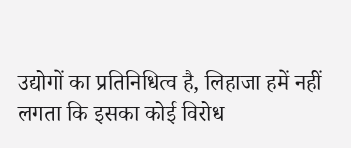उद्योगों का प्रतिनिधित्व है, लिहाजा हमें नहीं लगता कि इसका कोई विरोध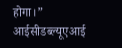होगा।” आईसीडब्ल्यूएआई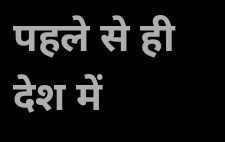पहले से ही देश में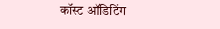कॉस्ट ऑडिटिंग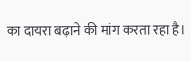का दायरा बढ़ाने की मांग करता रहा है।